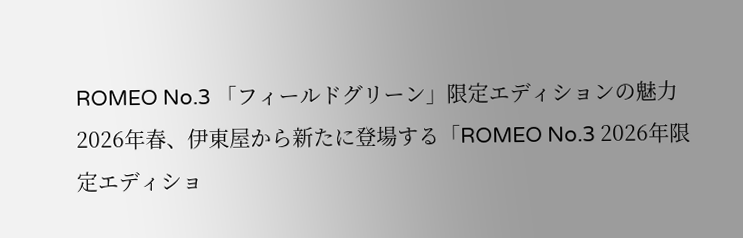ROMEO No.3 「フィールドグリーン」限定エディションの魅力
2026年春、伊東屋から新たに登場する「ROMEO No.3 2026年限定エディショ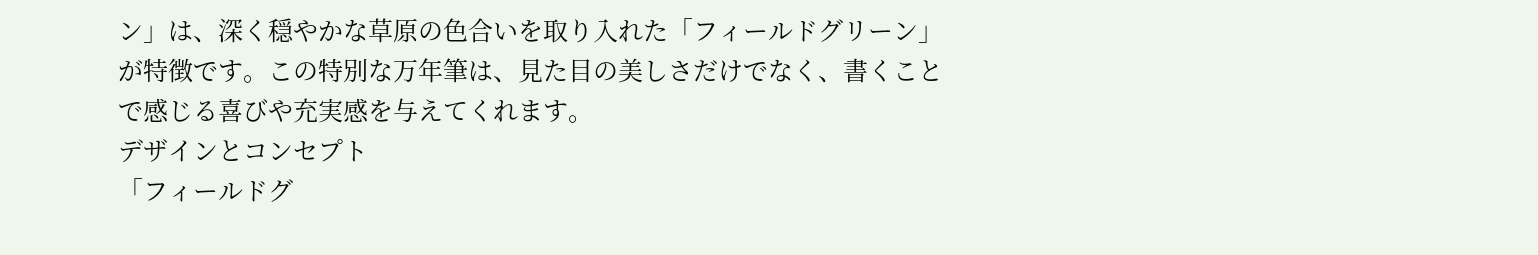ン」は、深く穏やかな草原の色合いを取り入れた「フィールドグリーン」が特徴です。この特別な万年筆は、見た目の美しさだけでなく、書くことで感じる喜びや充実感を与えてくれます。
デザインとコンセプト
「フィールドグ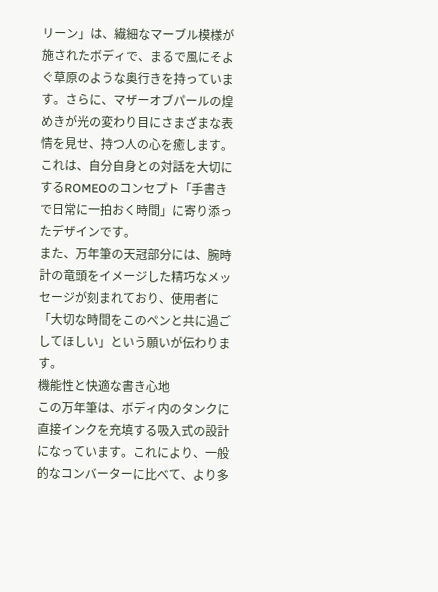リーン」は、繊細なマーブル模様が施されたボディで、まるで風にそよぐ草原のような奥行きを持っています。さらに、マザーオブパールの煌めきが光の変わり目にさまざまな表情を見せ、持つ人の心を癒します。これは、自分自身との対話を大切にするROMEOのコンセプト「手書きで日常に一拍おく時間」に寄り添ったデザインです。
また、万年筆の天冠部分には、腕時計の竜頭をイメージした精巧なメッセージが刻まれており、使用者に「大切な時間をこのペンと共に過ごしてほしい」という願いが伝わります。
機能性と快適な書き心地
この万年筆は、ボディ内のタンクに直接インクを充填する吸入式の設計になっています。これにより、一般的なコンバーターに比べて、より多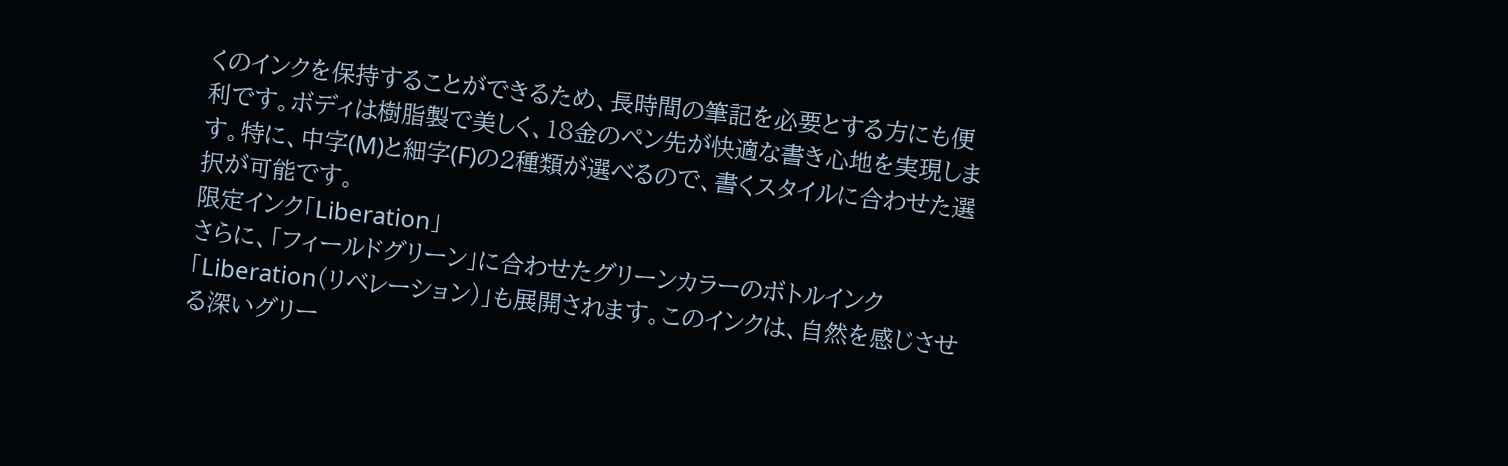くのインクを保持することができるため、長時間の筆記を必要とする方にも便利です。ボディは樹脂製で美しく、18金のペン先が快適な書き心地を実現します。特に、中字(M)と細字(F)の2種類が選べるので、書くスタイルに合わせた選択が可能です。
限定インク「Liberation」
さらに、「フィールドグリーン」に合わせたグリーンカラーのボトルインク「Liberation(リベレーション)」も展開されます。このインクは、自然を感じさせる深いグリー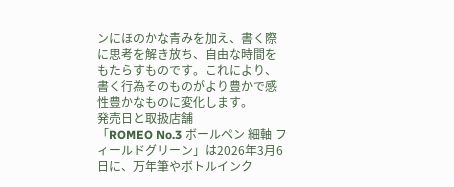ンにほのかな青みを加え、書く際に思考を解き放ち、自由な時間をもたらすものです。これにより、書く行為そのものがより豊かで感性豊かなものに変化します。
発売日と取扱店舗
「ROMEO No.3 ボールペン 細軸 フィールドグリーン」は2026年3月6日に、万年筆やボトルインク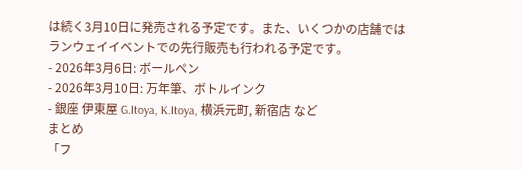は続く3月10日に発売される予定です。また、いくつかの店舗ではランウェイイベントでの先行販売も行われる予定です。
- 2026年3月6日: ボールペン
- 2026年3月10日: 万年筆、ボトルインク
- 銀座 伊東屋 G.Itoya, K.Itoya, 横浜元町, 新宿店 など
まとめ
「フ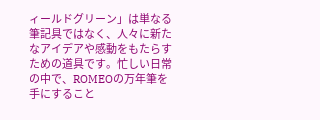ィールドグリーン」は単なる筆記具ではなく、人々に新たなアイデアや感動をもたらすための道具です。忙しい日常の中で、ROMEOの万年筆を手にすること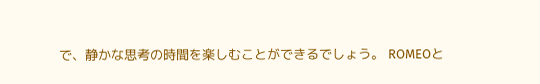で、静かな思考の時間を楽しむことができるでしょう。 ROMEOと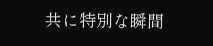共に特別な瞬間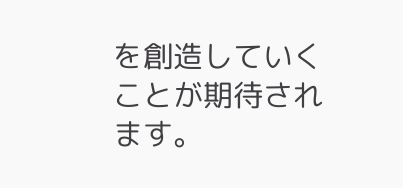を創造していくことが期待されます。